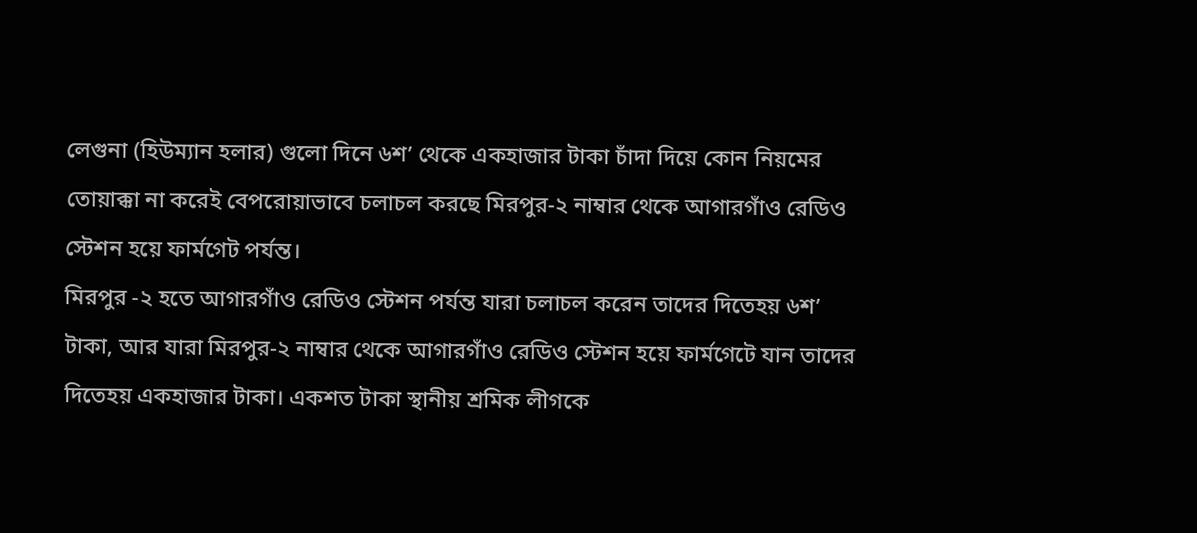লেগুনা (হিউম্যান হলার) গুলো দিনে ৬শ’ থেকে একহাজার টাকা চাঁদা দিয়ে কোন নিয়মের তোয়াক্কা না করেই বেপরোয়াভাবে চলাচল করছে মিরপুর-২ নাম্বার থেকে আগারগাঁও রেডিও স্টেশন হয়ে ফার্মগেট পর্যন্ত।
মিরপুর -২ হতে আগারগাঁও রেডিও স্টেশন পর্যন্ত যারা চলাচল করেন তাদের দিতেহয় ৬শ’ টাকা, আর যারা মিরপুর-২ নাম্বার থেকে আগারগাঁও রেডিও স্টেশন হয়ে ফার্মগেটে যান তাদের দিতেহয় একহাজার টাকা। একশত টাকা স্থানীয় শ্রমিক লীগকে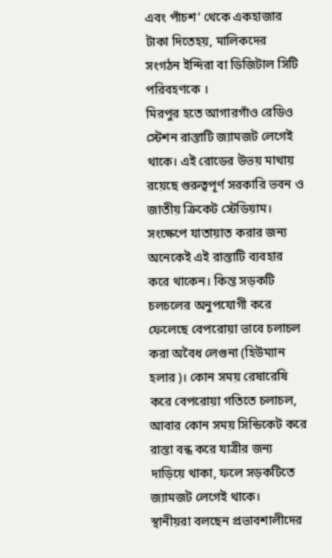এবং পাঁচশ’ থেকে একহাজার টাকা দিতেহয়, মালিকদের সংগঠন ইন্দিরা বা ডিজিটাল সিটি পরিবহণকে ।
মিরপুর হতে আগারগাঁও রেডিও স্টেশন রাস্তাটি জ্যামজট লেগেই থাকে। এই রোডের উভয় মাথায় রয়েছে গুরুত্বপূর্ণ সরকারি ভবন ও জাতীয় ক্রিকেট স্টেডিয়াম। সংক্ষেপে যাতায়াত করার জন্য অনেকেই এই রাস্তাটি ব্যবহার করে থাকেন। কিন্ত সড়কটি চলচলের অনুপযোগী করে ফেলেছে বেপরোয়া ভাবে চলাচল করা অবৈধ লেগুনা (হিউম্যান হলার)। কোন সময় রেষারেষি করে বেপরোয়া গতিতে চলাচল, আবার কোন সময় সিন্ডিকেট করে রাস্তা বন্ধ করে যাত্রীর জন্য দাড়িয়ে থাকা, ফলে সড়কটিতে জ্যামজট লেগেই থাকে।
স্থানীয়রা বলছেন প্রভাবশালীদের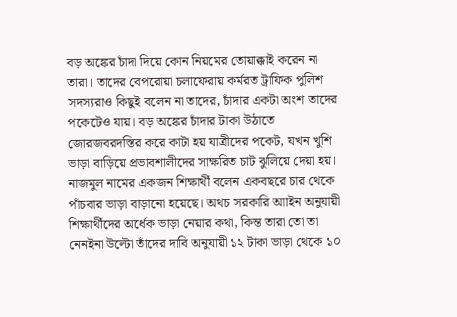বড় অঙ্কের চাঁদা দিয়ে কোন নিয়মের তোয়াক্কাই করেন না তারা। তাদের বেপরোয়া চলাফেরায় কর্মরত ট্রাফিক পুলিশ সদস্যরাও কিছুই বলেন না তাদের, চাঁদার একটা অংশ তাদের পকেটেও যায়। বড় অঙ্কের চাঁদার টাকা উঠাতে জোরজবরদস্তির করে কাটা হয় যাত্রীদের পকেট, যখন খুশি ভাড়া বাড়িয়ে প্রভাবশালীদের সাক্ষরিত চাট ঝুলিয়ে দেয়া হয়। নাজমুল নামের একজন শিক্ষার্থী বলেন একবছরে চার থেকে পাঁচবার ভাড়া বাড়ানো হয়েছে। অথচ সরকারি আাইন অনুযায়ী শিক্ষার্থীদের অর্ধেক ভাড়া নেয়ার কথা, কিন্ত তারা তো তা নেনইনা উল্টো তাঁদের দাবি অনুযায়ী ১২ টাকা ভাড়া থেকে ১০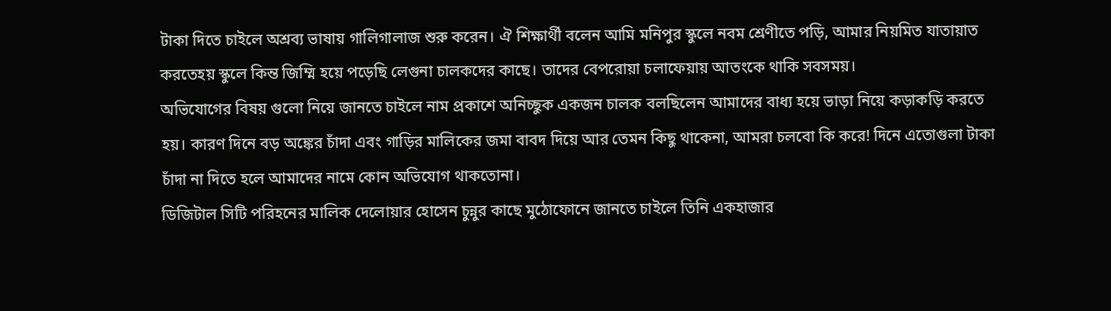টাকা দিতে চাইলে অশ্রব্য ভাষায় গালিগালাজ শুরু করেন। ঐ শিক্ষার্থী বলেন আমি মনিপুর স্কুলে নবম শ্রেণীতে পড়ি, আমার নিয়মিত যাতায়াত করতেহয় স্কুলে কিন্ত জিম্মি হয়ে পড়েছি লেগুনা চালকদের কাছে। তাদের বেপরোয়া চলাফেয়ায় আতংকে থাকি সবসময়।
অভিযোগের বিষয় গুলো নিয়ে জানতে চাইলে নাম প্রকাশে অনিচ্ছুক একজন চালক বলছিলেন আমাদের বাধ্য হয়ে ভাড়া নিয়ে কড়াকড়ি করতে হয়। কারণ দিনে বড় অঙ্কের চাঁদা এবং গাড়ির মালিকের জমা বাবদ দিয়ে আর তেমন কিছু থাকেনা, আমরা চলবো কি করে! দিনে এতোগুলা টাকা চাঁদা না দিতে হলে আমাদের নামে কোন অভিযোগ থাকতোনা।
ডিজিটাল সিটি পরিহনের মালিক দেলোয়ার হোসেন চুন্নুর কাছে মুঠোফোনে জানতে চাইলে তিনি একহাজার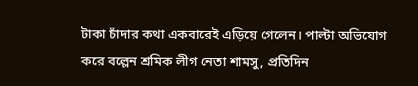টাকা চাঁদার কথা একবারেই এড়িয়ে গেলেন। পাল্টা অভিযোগ করে বল্লেন শ্রমিক লীগ নেতা শামসু, প্রতিদিন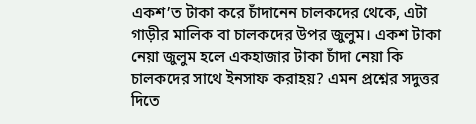একশ’ত টাকা করে চাঁদানেন চালকদের থেকে, এটা গাড়ীর মালিক বা চালকদের উপর জুলুম। একশ টাকা নেয়া জুলুম হলে একহাজার টাকা চাঁদা নেয়া কি চালকদের সাথে ইনসাফ করাহয়? এমন প্রশ্নের সদুত্তর দিতে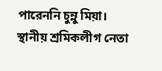পারেননি চুন্নু মিয়া।
স্থানীয় শ্রমিকলীগ নেতা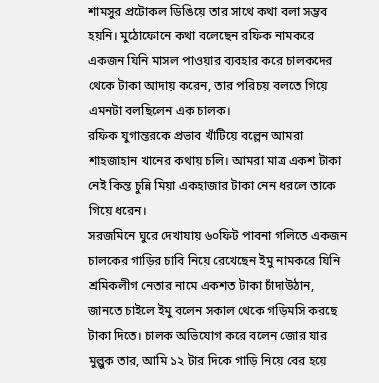শামসুর প্রটোকল ডিঙিয়ে তার সাথে কথা বলা সম্ভব হয়নি। মুঠোফোনে কথা বলেছেন রফিক নামকরে একজন যিনি মাসল পাওয়ার ব্যবহার করে চালকদের থেকে টাকা আদায় করেন, তার পরিচয় বলতে গিয়ে এমনটা বলছিলেন এক চালক।
রফিক যুগান্তরকে প্রভাব খাঁটিয়ে বল্লেন আমরা শাহজাহান খানের কথায় চলি। আমরা মাত্র একশ টাকা নেই কিন্ত চুন্নি মিয়া একহাজার টাকা নেন ধরলে তাকে গিয়ে ধরেন।
সরজমিনে ঘুরে দেখাযায় ৬০ফিট পাবনা গলিতে একজন চালকের গাড়ির চাবি নিয়ে রেখেছেন ইমু নামকরে যিনি শ্রমিকলীগ নেতার নামে একশত টাকা চাঁদাউঠান, জানতে চাইলে ইমু বলেন সকাল থেকে গড়িমসি করছে টাকা দিতে। চালক অভিযোগ করে বলেন জোর যার মুল্লুক তার, আমি ১২ টার দিকে গাড়ি নিয়ে বের হয়ে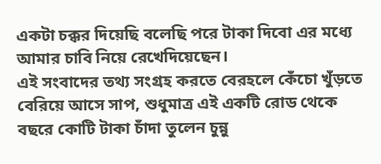একটা চক্কর দিয়েছি বলেছি পরে টাকা দিবো এর মধ্যে আমার চাবি নিয়ে রেখেদিয়েছেন।
এই সংবাদের তথ্য সংগ্রহ করতে বেরহলে কেঁচো খুঁড়তে বেরিয়ে আসে সাপ, শুধুমাত্র এই একটি রোড থেকে বছরে কোটি টাকা চাঁদা তুলেন চুন্নু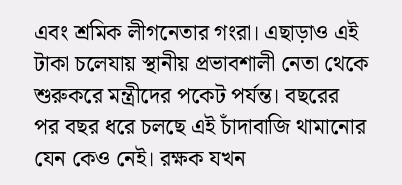এবং শ্রমিক লীগনেতার গংরা। এছাড়াও এই টাকা চলেযায় স্থানীয় প্রভাবশালী নেতা থেকে শুরুকরে মন্ত্রীদের পকেট পর্যন্ত। বছরের পর বছর ধরে চলছে এই চাঁদাবাজি থামানোর যেন কেও নেই। রক্ষক যখন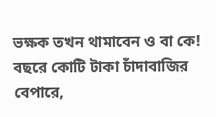ভক্ষক তখন থামাবেন ও বা কে!
বছরে কোটি টাকা চাঁদাবাজির বেপারে,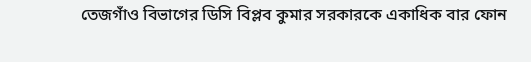তেজগাঁও বিভাগের ডিসি বিপ্লব কুমার সরকারকে একাধিক বার ফোন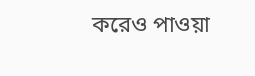করেও পাওয়া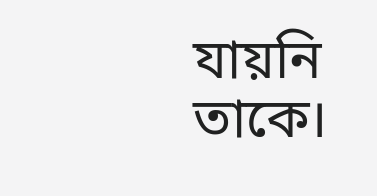যায়নি তাকে।